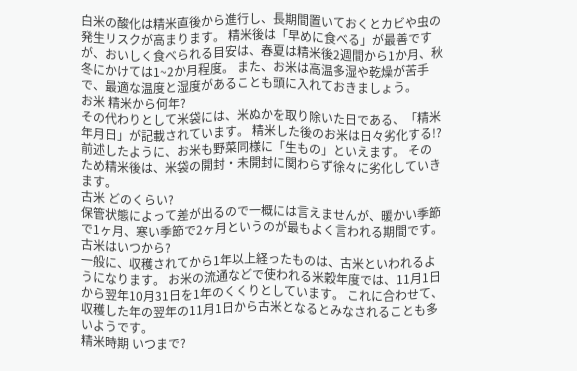白米の酸化は精米直後から進行し、長期間置いておくとカビや虫の発生リスクが高まります。 精米後は「早めに食べる」が最善ですが、おいしく食べられる目安は、春夏は精米後2週間から1か月、秋冬にかけては1~2か月程度。 また、お米は高温多湿や乾燥が苦手で、最適な温度と湿度があることも頭に入れておきましょう。
お米 精米から何年?
その代わりとして米袋には、米ぬかを取り除いた日である、「精米年月日」が記載されています。 精米した後のお米は日々劣化する!? 前述したように、お米も野菜同様に「生もの」といえます。 そのため精米後は、米袋の開封・未開封に関わらず徐々に劣化していきます。
古米 どのくらい?
保管状態によって差が出るので一概には言えませんが、暖かい季節で1ヶ月、寒い季節で2ヶ月というのが最もよく言われる期間です。
古米はいつから?
一般に、収穫されてから1年以上経ったものは、古米といわれるようになります。 お米の流通などで使われる米穀年度では、11月1日から翌年10月31日を1年のくくりとしています。 これに合わせて、収穫した年の翌年の11月1日から古米となるとみなされることも多いようです。
精米時期 いつまで?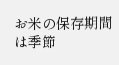お米の保存期間は季節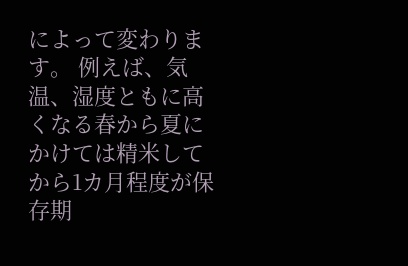によって変わります。 例えば、気温、湿度ともに高くなる春から夏にかけては精米してから1カ月程度が保存期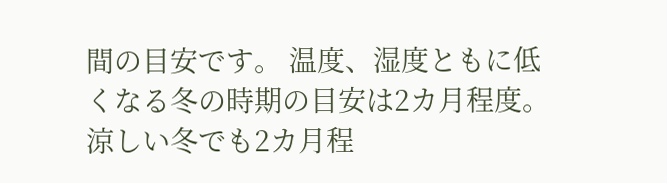間の目安です。 温度、湿度ともに低くなる冬の時期の目安は2カ月程度。 涼しい冬でも2カ月程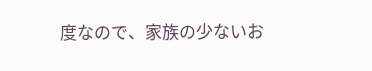度なので、家族の少ないお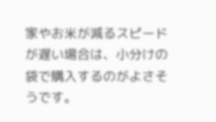家やお米が減るスピードが遅い場合は、小分けの袋で購入するのがよさそうです。